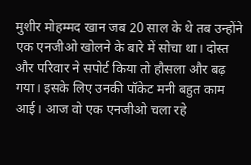मुशीर मोहम्मद खान जब 20 साल के थे तब उन्होंने एक एनजीओ खोलने के बारे में सोचा था। दोस्त और परिवार ने सपोर्ट किया तो हौसला और बढ़ गया। इसके लिए उनकी पॉकेट मनी बहुत काम आई। आज वो एक एनजीओ चला रहे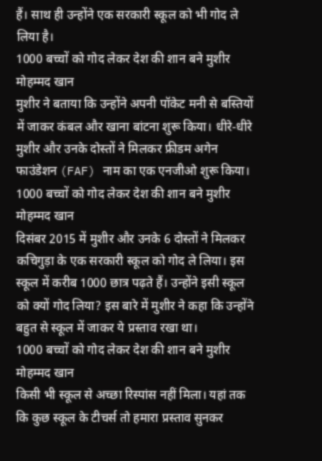हैं। साथ ही उन्होंने एक सरकारी स्कूल को भी गोद ले लिया है।
1000 बच्चों को गोद लेकर देश की शान बने मुशीर मोहम्मद खान
मुशीर ने बताया कि उन्होंने अपनी पॉकेट मनी से बस्तियों में जाकर कंबल और खाना बांटना शुरू किया। धीरे-धीरे मुशीर और उनके दोस्तों ने मिलकर फ्रीडम अगेन फाउंडेशन (FAF) नाम का एक एनजीओ शुरू किया।
1000 बच्चों को गोद लेकर देश की शान बने मुशीर मोहम्मद खान
दिसंबर 2015 में मुशीर और उनके 6 दोस्तों ने मिलकर कचिगुड़ा के एक सरकारी स्कूल को गोद ले लिया। इस स्कूल में करीब 1000 छात्र पढ़ते हैं। उन्होंने इसी स्कूल को क्यों गोद लिया? इस बारे में मुशीर ने कहा कि उन्होंने बहुत से स्कूल में जाकर ये प्रस्ताव रखा था।
1000 बच्चों को गोद लेकर देश की शान बने मुशीर मोहम्मद खान
किसी भी स्कूल से अच्छा रिस्पांस नहीं मिला। यहां तक कि कुछ स्कूल के टीचर्स तो हमारा प्रस्ताव सुनकर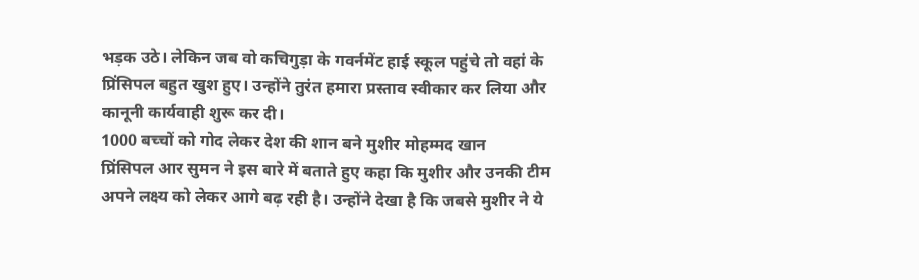भड़क उठे। लेकिन जब वो कचिगुड़ा के गवर्नमेंट हाई स्कूल पहुंचे तो वहां के प्रिंसिपल बहुत खुश हुए। उन्होंने तुरंत हमारा प्रस्ताव स्वीकार कर लिया और कानूनी कार्यवाही शुरू कर दी।
1000 बच्चों को गोद लेकर देश की शान बने मुशीर मोहम्मद खान
प्रिंसिपल आर सुमन ने इस बारे में बताते हुए कहा कि मुशीर और उनकी टीम अपने लक्ष्य को लेकर आगे बढ़ रही है। उन्होंने देखा है कि जबसे मुशीर ने ये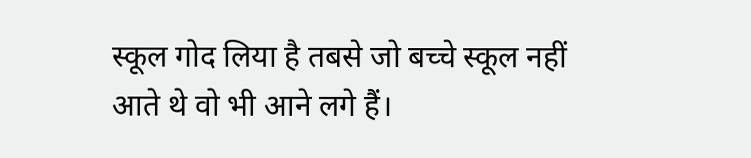स्कूल गोद लिया है तबसे जो बच्चे स्कूल नहीं आते थे वो भी आने लगे हैं।